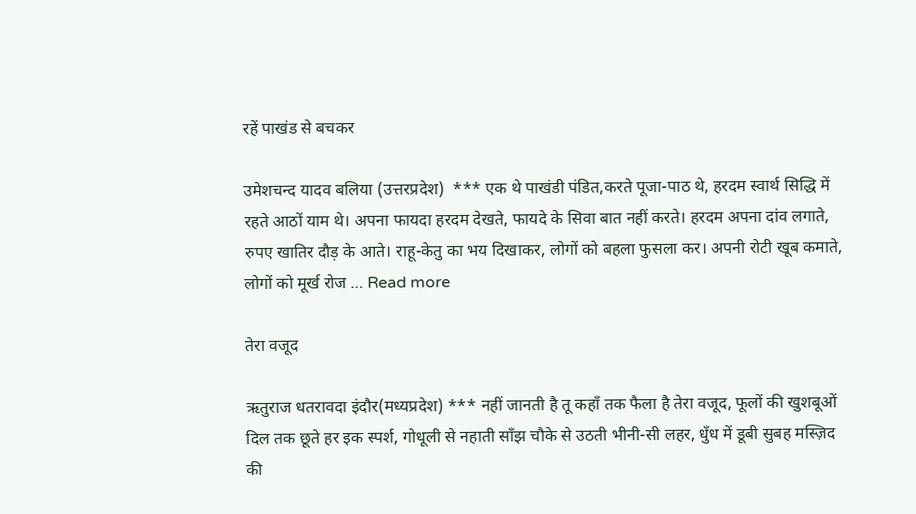रहें पाखंड से बचकर

उमेशचन्द यादव बलिया (उत्तरप्रदेश)  *** एक थे पाखंडी पंडित,करते पूजा-पाठ थे, हरदम स्वार्थ सिद्धि में रहते आठों याम थे। अपना फायदा हरदम देखते, फायदे के सिवा बात नहीं करते। हरदम अपना दांव लगाते, रुपए खातिर दौड़ के आते। राहू-केतु का भय दिखाकर, लोगों को बहला फुसला कर। अपनी रोटी खूब कमाते, लोगों को मूर्ख रोज … Read more

तेरा वजूद

ऋतुराज धतरावदा इंदौर(मध्यप्रदेश) *** नहीं जानती है तू कहाँ तक फैला है तेरा वजूद, फूलों की खुशबूओं दिल तक छूते हर इक स्पर्श, गोधूली से नहाती साँझ चौके से उठती भीनी-सी लहर, धुँध में डूबी सुबह मस्ज़िद की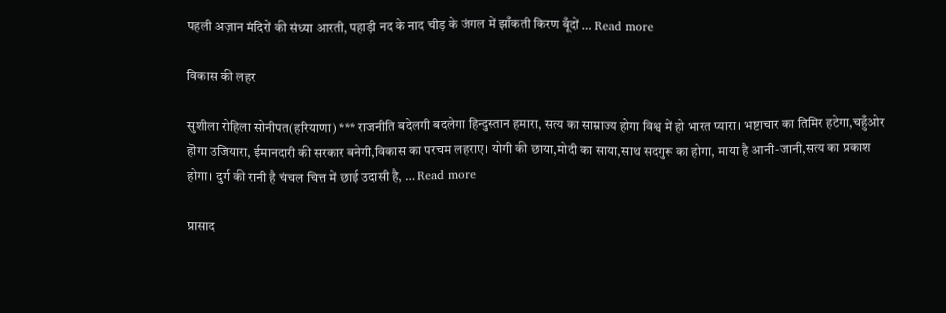पहली अज़ान मंदिरों की संध्या आरती, पहाड़ी नद के नाद चीड़ के जंगल में झाँकती किरण बूँदों … Read more

विकास की लहर

सुशीला रोहिला सोनीपत(हरियाणा) *** राजनीति बदेलगी बदलेगा हिन्दुस्तान हमारा, सत्य का साम्राज्य होगा विश्व में हो भारत प्यारा। भष्टाचार का तिमिर हटेगा,चहुँओर हॊगा उजियारा, ईमानदारी की सरकार बनेगी,विकास का परचम लहराए। योगी की छाया,मोदी का साया,साथ सदगुरू का होगा, माया है आनी-जानी,सत्य का प्रकाश होगा। दुर्ग की रानी है चंचल चित्त में छाई उदासी है, … Read more

प्रासाद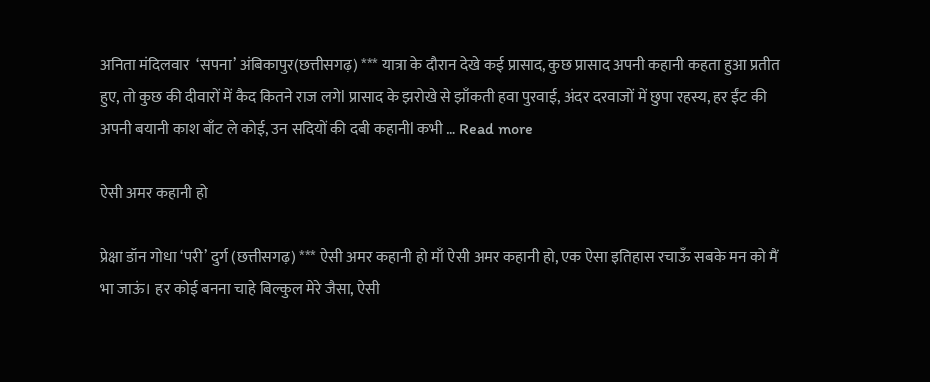अनिता मंदिलवार  ‘सपना’ अंबिकापुर(छत्तीसगढ़) *** यात्रा के दौरान देखे कई प्रासाद, कुछ प्रासाद अपनी कहानी कहता हुआ प्रतीत हुए, तो कुछ की दीवारों में कैद कितने राज लगेl प्रासाद के झरोखे से झाँकती हवा पुरवाई, अंदर दरवाजों में छुपा रहस्य, हर ईंट की अपनी बयानी काश बाँट ले कोई, उन सदियों की दबी कहानीl कभी … Read more

ऐसी अमर कहानी हो

प्रेक्षा डॉन गोधा ‘परी’ दुर्ग (छत्तीसगढ़) *** ऐसी अमर कहानी हो माँ ऐसी अमर कहानी हो, एक ऐसा इतिहास रचाऊँ सबके मन को मैं भा जाऊं। हर कोई बनना चाहे बिल्कुल मेरे जैसा, ऐसी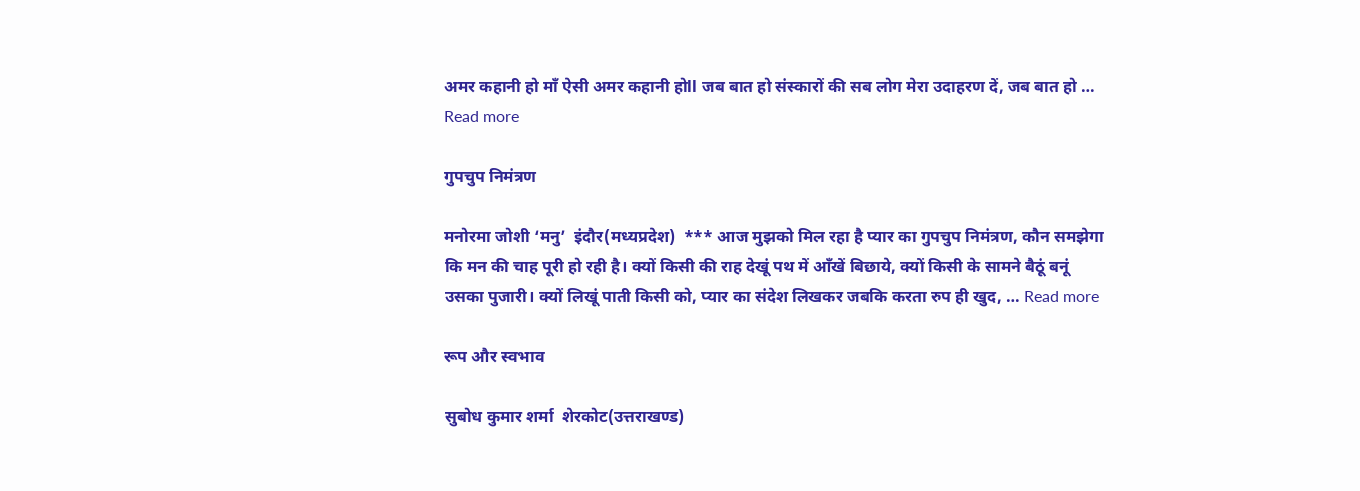अमर कहानी हो माँ ऐसी अमर कहानी होll जब बात हो संस्कारों की सब लोग मेरा उदाहरण दें, जब बात हो … Read more

गुपचुप निमंत्रण

मनोरमा जोशी ‘मनु’  इंदौर(मध्यप्रदेश)  *** आज मुझको मिल रहा है प्यार का गुपचुप निमंत्रण, कौन समझेगा कि मन की चाह पूरी हो रही है। क्यों किसी की राह देखूं पथ में आँखें बिछाये, क्यों किसी के सामने बैठूं बनूं उसका पुजारी। क्यों लिखूं पाती किसी को, प्यार का संदेश लिखकर जबकि करता रुप ही खुद, … Read more

रूप और स्वभाव

सुबोध कुमार शर्मा  शेरकोट(उत्तराखण्ड)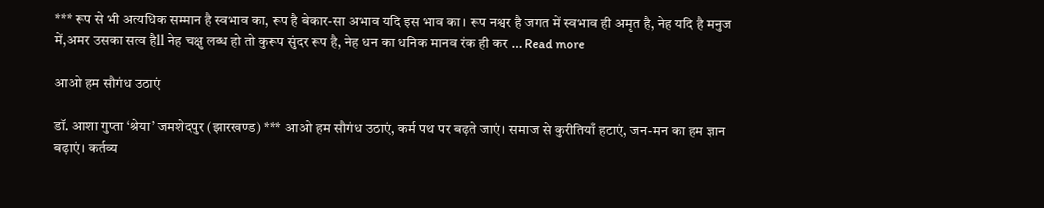*** रूप से भी अत्यधिक सम्मान है स्वभाव का, रूप है बेकार-सा अभाव यदि इस भाव का। रूप नश्वर है जगत में स्वभाव ही अमृत है, नेह यदि है मनुज में,अमर उसका सत्व हैll नेह चक्षु लब्ध हो तो कुरूप सुंदर रूप है, नेह धन का धनिक मानव रंक ही कर … Read more

आओ हम सौगंध उठाएं

डॉ. आशा गुप्ता ‘श्रेया’ जमशेदपुर (झारखण्ड) *** आओ हम सौगंध उठाएं, कर्म पथ पर बढ़ते जाएं। समाज से कुरीतियाँ हटाएं, जन-मन का हम ज्ञान बढ़ाएं। कर्तव्य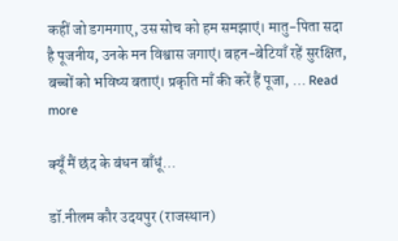कहीं जो डगमगाए, उस सोच को हम समझाएं। मातु-पिता सदा है पूजनीय, उनके मन विश्वास जगाएं। बहन-बेटियाँ रहें सुरक्षित, बच्चों को भविष्य बताएं। प्रकृति माँ की करें हैं पूजा, … Read more

क्यूँ मैं छंद के बंधन बाँधूं…

डॉ.नीलम कौर उदयपुर (राजस्थान)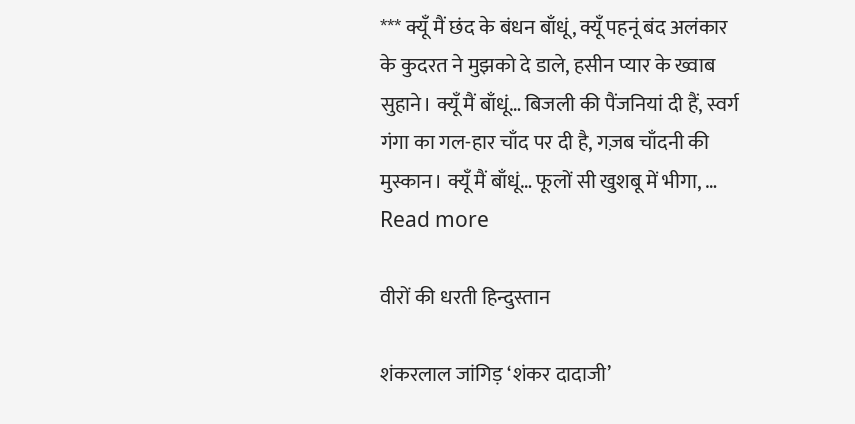*** क्यूँ मैं छंद के बंधन बाँधूं, क्यूँ पहनूं बंद अलंकार के कुदरत ने मुझको दे डाले, हसीन प्यार के ख्वाब सुहाने। क्यूँ मैं बाँधूं… बिजली की पैंजनियां दी हैं, स्वर्ग गंगा का गल-हार चाँद पर दी है, गज़ब चाँदनी की मुस्कान। क्यूँ मैं बाँधूं… फूलों सी खुशबू में भीगा, … Read more

वीरों की धरती हिन्दुस्तान

शंकरलाल जांगिड़ ‘शंकर दादाजी’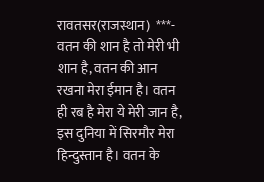रावतसर(राजस्थान)  ***- वतन की शान है तो मेरी भी शान है, वतन की आन रखना मेरा ईमान है। वतन ही रब है मेरा ये मेरी जान है, इस दुनिया में सिरमौर मेरा हिन्दुस्तान है। वतन के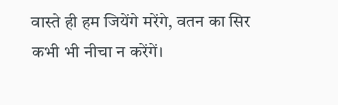वास्ते ही हम जियेंगे मरेंगे, वतन का सिर कभी भी नीचा न करेंगें।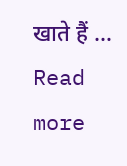खाते हैं … Read more